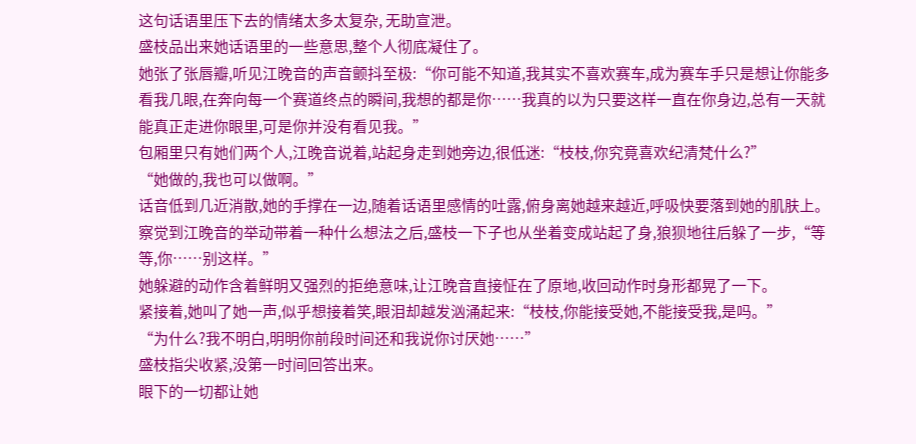这句话语里压下去的情绪太多太复杂, 无助宣泄。
盛枝品出来她话语里的一些意思,整个人彻底凝住了。
她张了张唇瓣,听见江晚音的声音颤抖至极:“你可能不知道,我其实不喜欢赛车,成为赛车手只是想让你能多看我几眼,在奔向每一个赛道终点的瞬间,我想的都是你……我真的以为只要这样一直在你身边,总有一天就能真正走进你眼里,可是你并没有看见我。”
包厢里只有她们两个人,江晚音说着,站起身走到她旁边,很低迷:“枝枝,你究竟喜欢纪清梵什么?”
“她做的,我也可以做啊。”
话音低到几近消散,她的手撑在一边,随着话语里感情的吐露,俯身离她越来越近,呼吸快要落到她的肌肤上。
察觉到江晚音的举动带着一种什么想法之后,盛枝一下子也从坐着变成站起了身,狼狈地往后躲了一步,“等等,你……别这样。”
她躲避的动作含着鲜明又强烈的拒绝意味,让江晚音直接怔在了原地,收回动作时身形都晃了一下。
紧接着,她叫了她一声,似乎想接着笑,眼泪却越发汹涌起来:“枝枝,你能接受她,不能接受我,是吗。”
“为什么?我不明白,明明你前段时间还和我说你讨厌她……”
盛枝指尖收紧,没第一时间回答出来。
眼下的一切都让她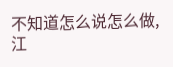不知道怎么说怎么做,江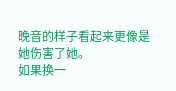晚音的样子看起来更像是她伤害了她。
如果换一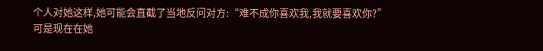个人对她这样,她可能会直截了当地反问对方:“难不成你喜欢我,我就要喜欢你?”
可是现在在她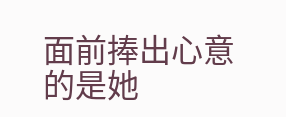面前捧出心意的是她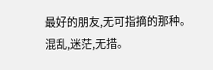最好的朋友,无可指摘的那种。
混乱,迷茫,无措。